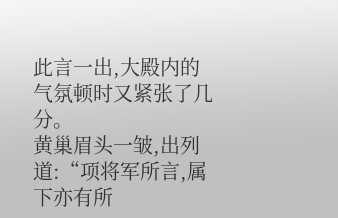此言一出,大殿内的气氛顿时又紧张了几分。
黄巢眉头一皱,出列道:“项将军所言,属下亦有所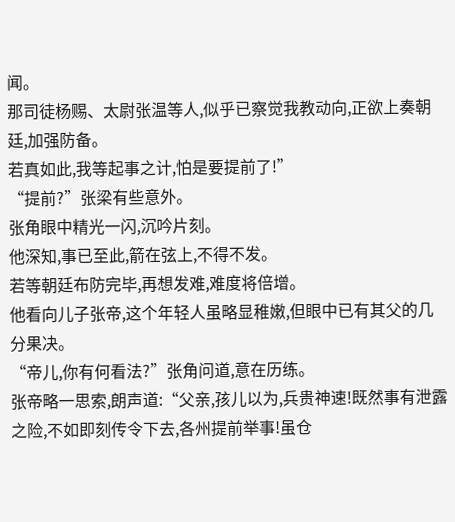闻。
那司徒杨赐、太尉张温等人,似乎已察觉我教动向,正欲上奏朝廷,加强防备。
若真如此,我等起事之计,怕是要提前了!”
“提前?”张梁有些意外。
张角眼中精光一闪,沉吟片刻。
他深知,事已至此,箭在弦上,不得不发。
若等朝廷布防完毕,再想发难,难度将倍增。
他看向儿子张帝,这个年轻人虽略显稚嫩,但眼中已有其父的几分果决。
“帝儿,你有何看法?”张角问道,意在历练。
张帝略一思索,朗声道:“父亲,孩儿以为,兵贵神速!既然事有泄露之险,不如即刻传令下去,各州提前举事!虽仓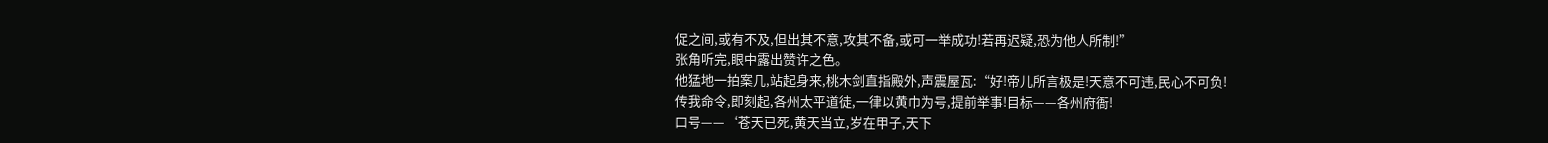促之间,或有不及,但出其不意,攻其不备,或可一举成功!若再迟疑,恐为他人所制!”
张角听完,眼中露出赞许之色。
他猛地一拍案几,站起身来,桃木剑直指殿外,声震屋瓦:“好!帝儿所言极是!天意不可违,民心不可负!
传我命令,即刻起,各州太平道徒,一律以黄巾为号,提前举事!目标——各州府衙!
口号——‘苍天已死,黄天当立,岁在甲子,天下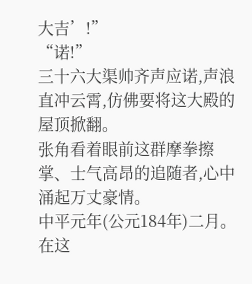大吉’!”
“诺!”
三十六大渠帅齐声应诺,声浪直冲云霄,仿佛要将这大殿的屋顶掀翻。
张角看着眼前这群摩拳擦掌、士气高昂的追随者,心中涌起万丈豪情。
中平元年(公元184年)二月。
在这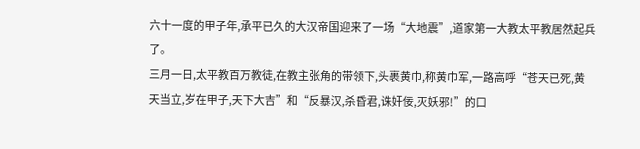六十一度的甲子年,承平已久的大汉帝国迎来了一场“大地震”,道家第一大教太平教居然起兵了。
三月一日,太平教百万教徒,在教主张角的带领下,头裹黄巾,称黄巾军,一路高呼“苍天已死,黄天当立,岁在甲子,天下大吉”和“反暴汉,杀昏君,诛奸佞,灭妖邪!”的口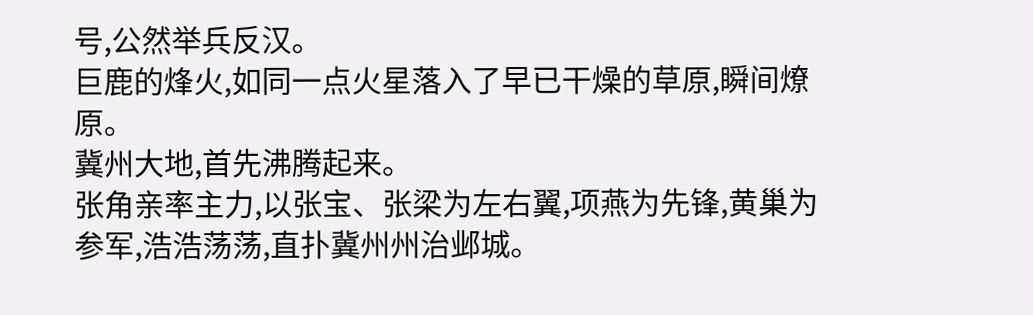号,公然举兵反汉。
巨鹿的烽火,如同一点火星落入了早已干燥的草原,瞬间燎原。
冀州大地,首先沸腾起来。
张角亲率主力,以张宝、张梁为左右翼,项燕为先锋,黄巢为参军,浩浩荡荡,直扑冀州州治邺城。